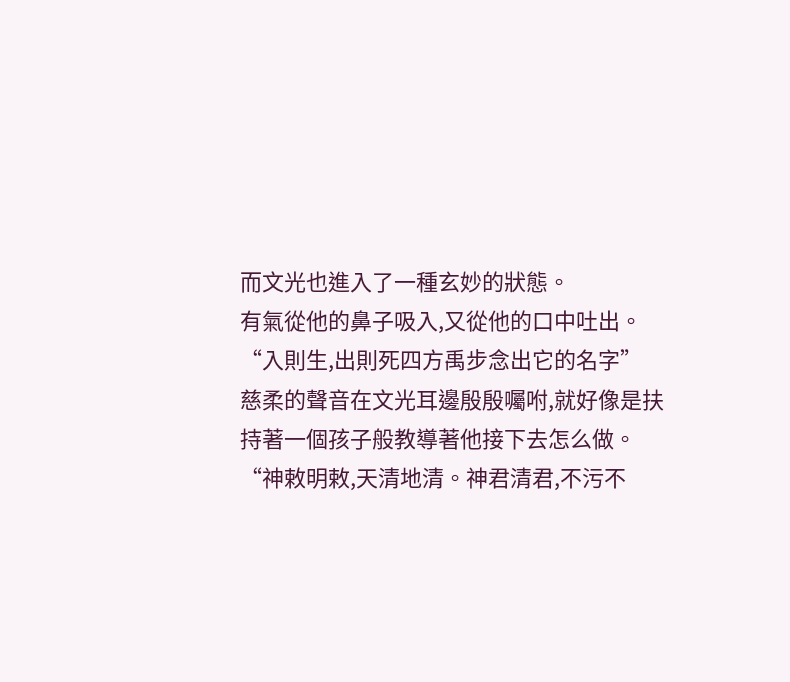而文光也進入了一種玄妙的狀態。
有氣從他的鼻子吸入,又從他的口中吐出。
“入則生,出則死四方禹步念出它的名字”
慈柔的聲音在文光耳邊殷殷囑咐,就好像是扶持著一個孩子般教導著他接下去怎么做。
“神敕明敕,天清地清。神君清君,不污不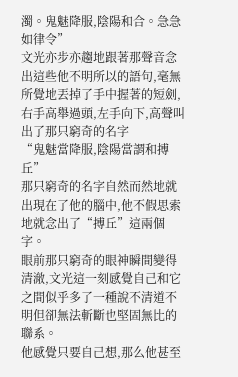濁。鬼魅降服,陰陽和合。急急如律令”
文光亦步亦趨地跟著那聲音念出這些他不明所以的語句,毫無所覺地丟掉了手中握著的短劍,右手高舉過頭,左手向下,高聲叫出了那只窮奇的名字
“鬼魅當降服,陰陽當謂和搏丘”
那只窮奇的名字自然而然地就出現在了他的腦中,他不假思索地就念出了“搏丘”這兩個字。
眼前那只窮奇的眼神瞬間變得清澈,文光這一刻感覺自己和它之間似乎多了一種說不清道不明但卻無法斬斷也堅固無比的聯系。
他感覺只要自己想,那么他甚至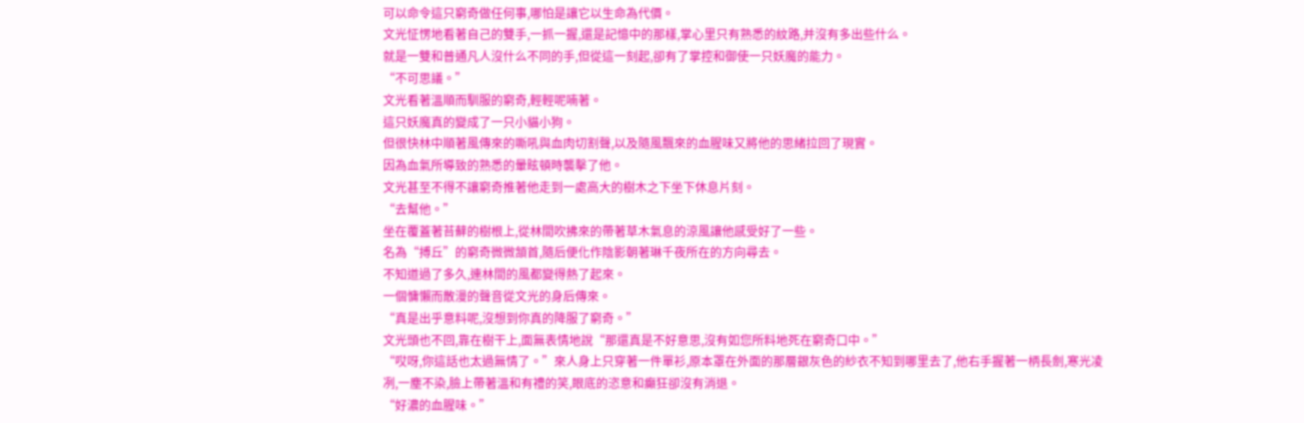可以命令這只窮奇做任何事,哪怕是讓它以生命為代價。
文光怔愣地看著自己的雙手,一抓一握,還是記憶中的那樣,掌心里只有熟悉的紋路,并沒有多出些什么。
就是一雙和普通凡人沒什么不同的手,但從這一刻起,卻有了掌控和御使一只妖魔的能力。
“不可思議。”
文光看著溫順而馴服的窮奇,輕輕呢喃著。
這只妖魔真的變成了一只小貓小狗。
但很快林中順著風傳來的嘶吼與血肉切割聲,以及隨風飄來的血腥味又將他的思緒拉回了現實。
因為血氣所導致的熟悉的暈眩頓時襲擊了他。
文光甚至不得不讓窮奇推著他走到一處高大的樹木之下坐下休息片刻。
“去幫他。”
坐在覆蓋著苔蘚的樹根上,從林間吹拂來的帶著草木氣息的涼風讓他感受好了一些。
名為“搏丘”的窮奇微微頷首,隨后便化作陰影朝著琳千夜所在的方向尋去。
不知道過了多久,連林間的風都變得熱了起來。
一個慵懶而散漫的聲音從文光的身后傳來。
“真是出乎意料呢,沒想到你真的降服了窮奇。”
文光頭也不回,靠在樹干上,面無表情地說“那還真是不好意思,沒有如您所料地死在窮奇口中。”
“哎呀,你這話也太過無情了。”來人身上只穿著一件單衫,原本罩在外面的那層銀灰色的紗衣不知到哪里去了,他右手握著一柄長劍,寒光凌冽,一塵不染,臉上帶著溫和有禮的笑,眼底的恣意和癲狂卻沒有消退。
“好濃的血腥味。”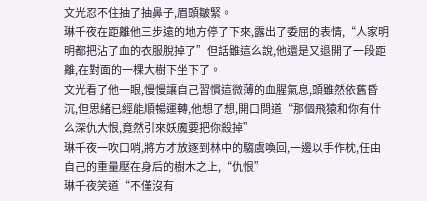文光忍不住抽了抽鼻子,眉頭皺緊。
琳千夜在距離他三步遠的地方停了下來,露出了委屈的表情,“人家明明都把沾了血的衣服脫掉了”但話雖這么說,他還是又退開了一段距離,在對面的一棵大樹下坐下了。
文光看了他一眼,慢慢讓自己習慣這微薄的血腥氣息,頭雖然依舊昏沉,但思緒已經能順暢運轉,他想了想,開口問道“那個飛猿和你有什么深仇大恨,竟然引來妖魔要把你殺掉”
琳千夜一吹口哨,將方才放逐到林中的騶虞喚回,一邊以手作枕,任由自己的重量壓在身后的樹木之上,“仇恨”
琳千夜笑道“不僅沒有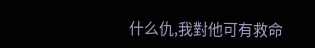什么仇,我對他可有救命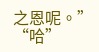之恩呢。”
“哈”